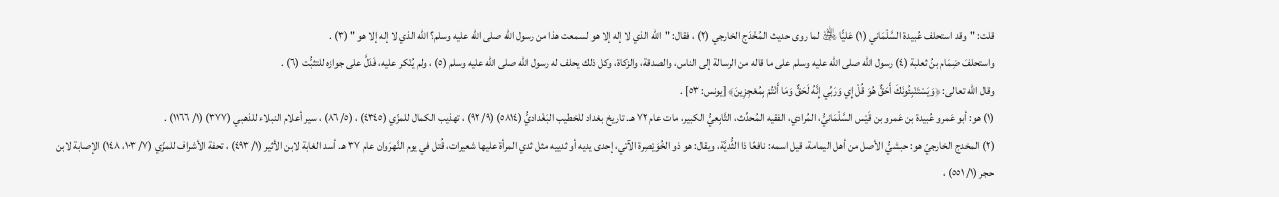قلت: "وقد استحلف عُبيدة السَّلْمَاني (١) عَليًّا ﵁ لما روى حديث المُخْدَج الخارجي (٢) ، فقال: "الله الذي لا إله إلا هو لسمعت هذا من رسول الله صلى الله عليه وسلم؟ الله الذي لا إله إلا هو " (٣) .
واستحلفَ ضِمَام بنُ ثعلبة (٤) رسول الله صلى الله عليه وسلم على ما قاله من الرسالة إلى الناس، والصدقة، والزكاة، وكل ذلك يحلف له رسول الله صلى الله عليه وسلم (٥) ، ولم يُنْكر عليه، فَدَلَّ على جوازه للتثبُّت (٦) .
وقال الله تعالى: ﴿وَيَسْتَنْبِئُونَكَ أَحَقٌّ هُوَ قُلْ إِي وَرَبِّي إِنَّهُ لَحَقٌّ وَمَا أَنْتُمْ بِمُعْجِزِينَ﴾ [يونس: ٥٣] .
(١) هو: أبو عَمرو عُبيدة بن عَمرو بن قَيْس السَّلْمَانيُّ، المُرادي، الفقيه المُحدِّث، التَّابِعيُّ الكبير، مات عام ٧٢ هـ. تاريخ بغداد للخطيب البَغْداديُّ (٥٨١٤) (٩/ ٩٢) ، تهذيب الكمال للمزّي (٤٣٤٥) ، (٥/ ٨٦) ، سير أعلام النبلاء للذهبي (٣٧٧) (١/ ١١٦٦) .
(٢) المخدج الخارجيّ هو: حبشيُّ الأصل من أهل اليمامة، قيل اسمه: نافعًا ذا الثُّديَّة، ويقال: هو ذو الخُوَيْصِرة الآتي، إحدى يديه أو ثدييه مثل ثدي المرأة عليها شعيرات، قُتل في يوم النَّهرَوان عام ٣٧ هـ. أسد الغابة لابن الأثير (١/ ٤٩٣) ، تحفة الأشراف للمزّي (٧/ ١٠٣، ١٤٨) الإصابة لابن حجر (١/ ٥٥١) ،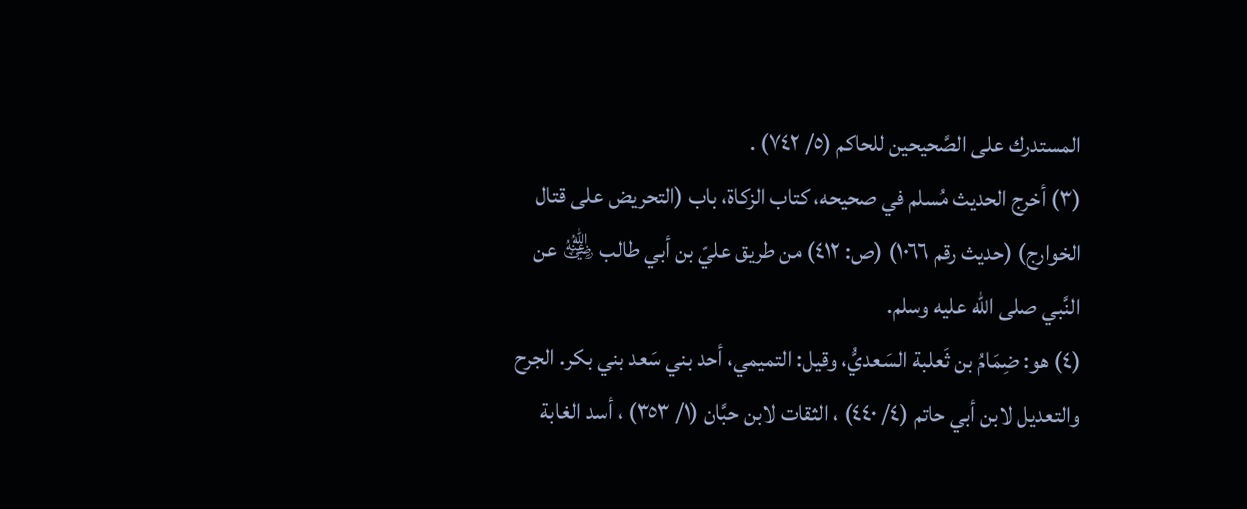المستدرك على الصَّحيحين للحاكم (٥/ ٧٤٢) .
(٣) أخرج الحديث مُسلم في صحيحه، كتاب الزكاة، باب (التحريض على قتال الخوارج) (حديث رقم ١٠٦٦) (ص: ٤١٢) من طريق عليّ بن أبي طالب ﵁ عن النَّبي صلى الله عليه وسلم.
(٤) هو: ضِمَامُ بن ثَعلبة السَعديُّ، وقيل: التميمي، أحد بني سَعد بني بكر. الجرح والتعديل لابن أبي حاتم (٤/ ٤٤٠) ، الثقات لابن حبَّان (١/ ٣٥٣) ، أسد الغابة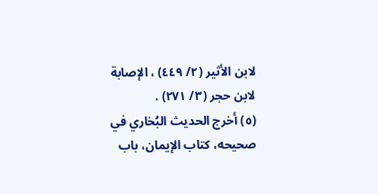لابن الأثير (٢/ ٤٤٩) ، الإصابة لابن حجر (٣/ ٢٧١) .
(٥) أخرج الحديث البُخاري في صحيحه، كتاب الإيمان، باب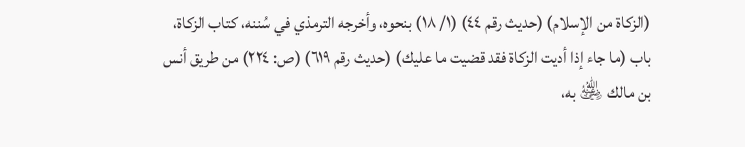(الزكاة من الإسلام) (حديث رقم ٤٤) (١/ ١٨) بنحوه، وأخرجه الترمذي في سُننه، كتاب الزكاة، باب (ما جاء إذا أديت الزكاة فقد قضيت ما عليك) (حديث رقم ٦١٩) (ص: ٢٢٤) من طريق أنس بن مالك ﵁ به،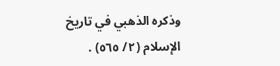وذكره الذهبي في تاريخ الإسلام (٢/ ٥٦٥) .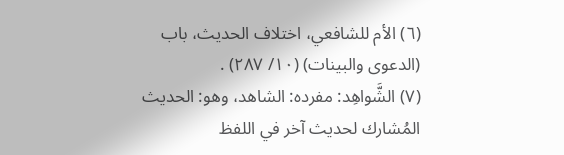(٦) الأم للشافعي، اختلاف الحديث، باب (الدعوى والبينات) (١٠/ ٢٨٧) .
(٧) الشَّواهِد: مفرده: الشاهد، وهو: الحديث المُشارك لحديث آخر في اللفظ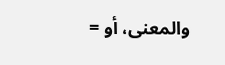والمعنى، أو =